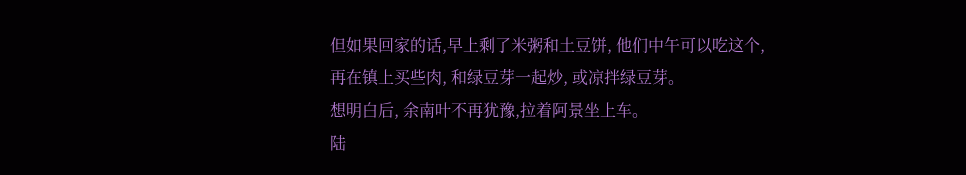但如果回家的话,早上剩了米粥和土豆饼, 他们中午可以吃这个, 再在镇上买些肉, 和绿豆芽一起炒, 或凉拌绿豆芽。
想明白后, 余南叶不再犹豫,拉着阿景坐上车。
陆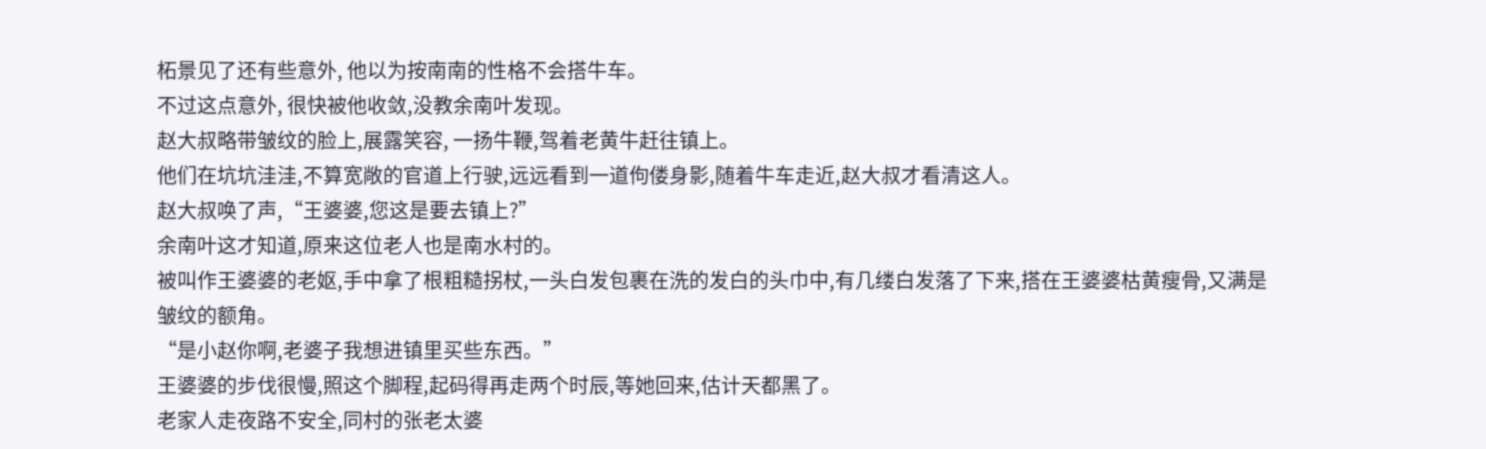柘景见了还有些意外, 他以为按南南的性格不会搭牛车。
不过这点意外, 很快被他收敛,没教余南叶发现。
赵大叔略带皱纹的脸上,展露笑容, 一扬牛鞭,驾着老黄牛赶往镇上。
他们在坑坑洼洼,不算宽敞的官道上行驶,远远看到一道佝偻身影,随着牛车走近,赵大叔才看清这人。
赵大叔唤了声,“王婆婆,您这是要去镇上?”
余南叶这才知道,原来这位老人也是南水村的。
被叫作王婆婆的老妪,手中拿了根粗糙拐杖,一头白发包裹在洗的发白的头巾中,有几缕白发落了下来,搭在王婆婆枯黄瘦骨,又满是皱纹的额角。
“是小赵你啊,老婆子我想进镇里买些东西。”
王婆婆的步伐很慢,照这个脚程,起码得再走两个时辰,等她回来,估计天都黑了。
老家人走夜路不安全,同村的张老太婆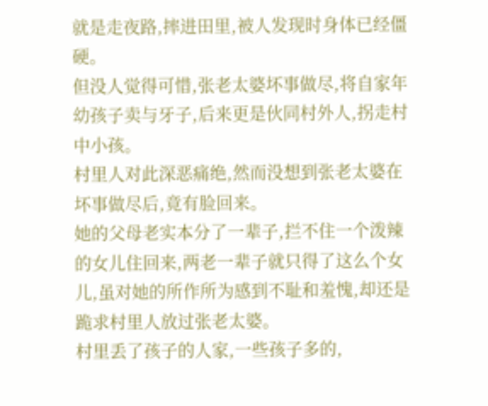就是走夜路,摔进田里,被人发现时身体已经僵硬。
但没人觉得可惜,张老太婆坏事做尽,将自家年幼孩子卖与牙子,后来更是伙同村外人,拐走村中小孩。
村里人对此深恶痛绝,然而没想到张老太婆在坏事做尽后,竟有脸回来。
她的父母老实本分了一辈子,拦不住一个泼辣的女儿住回来,两老一辈子就只得了这么个女儿,虽对她的所作所为感到不耻和羞愧,却还是跪求村里人放过张老太婆。
村里丢了孩子的人家,一些孩子多的,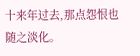十来年过去,那点怨恨也随之淡化。